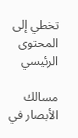تخطي إلى المحتوى الرئيسي

مسالك الأبصار في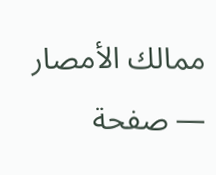ممالك الأمصار — صفحة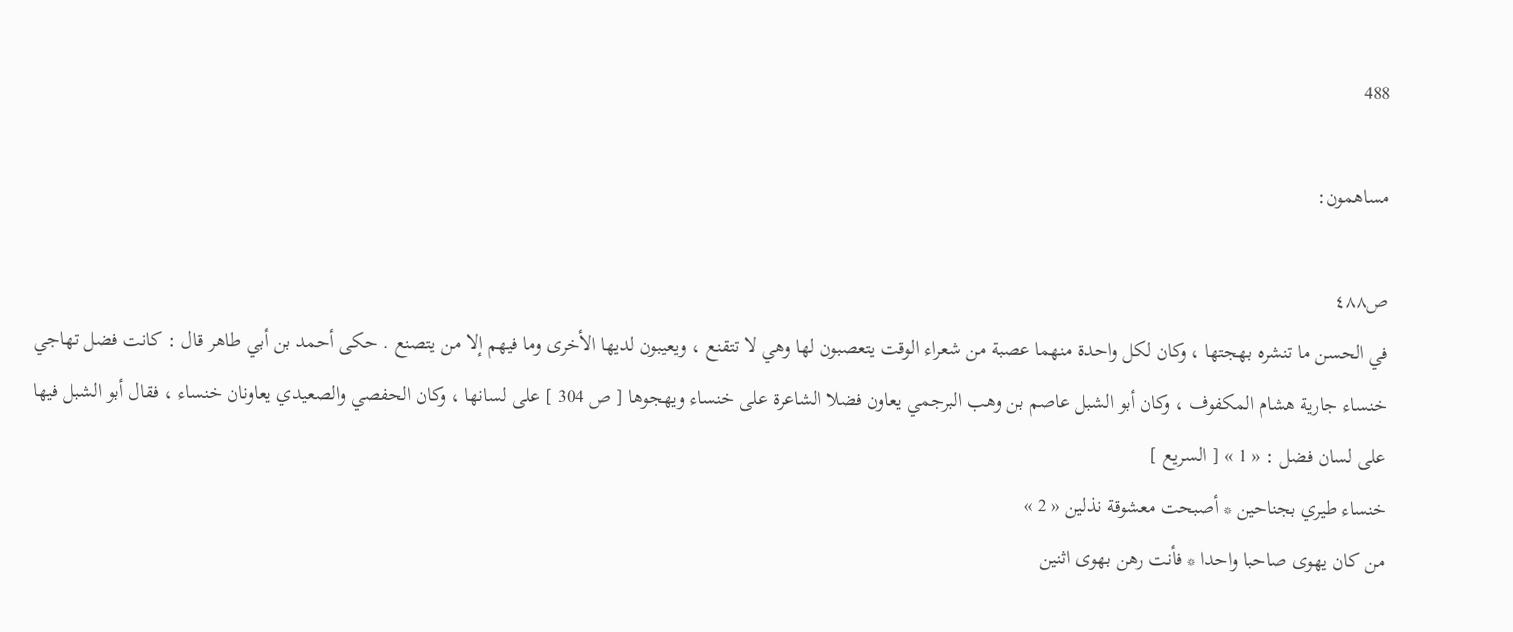488

مساهمون:

ص٤٨٨
في الحسن ما تنشره بهجتها ، وكان لكل واحدة منهما عصبة من شعراء الوقت يتعصبون لها وهي لا تتقنع ، ويعيبون لديها الأخرى وما فيهم إلا من يتصنع . حكى أحمد بن أبي طاهر قال : كانت فضل تهاجي خنساء جارية هشام المكفوف ، وكان أبو الشبل عاصم بن وهب البرجمي يعاون فضلا الشاعرة على خنساء ويهجوها [ ص 304 ] على لسانها ، وكان الحفصي والصعيدي يعاونان خنساء ، فقال أبو الشبل فيها على لسان فضل : « 1 » [ السريع ]
خنساء طيري بجناحين * أصبحت معشوقة نذلين « 2 »
من كان يهوى صاحبا واحدا * فأنت رهن بهوى اثنين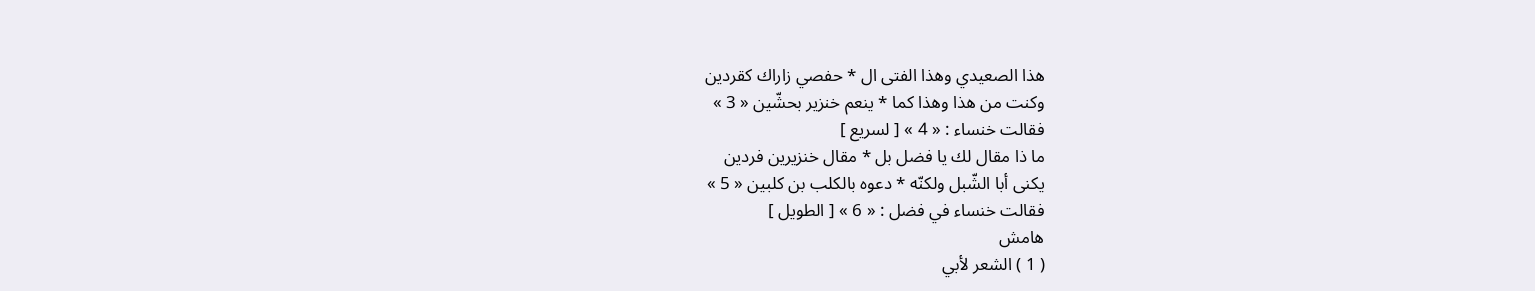هذا الصعيدي وهذا الفتى ال * حفصي زاراك كقردين
وكنت من هذا وهذا كما * ينعم خنزير بحشّين « 3 »
فقالت خنساء : « 4 » [ لسريع ]
ما ذا مقال لك يا فضل بل * مقال خنزيرين فردين
يكنى أبا الشّبل ولكنّه * دعوه بالكلب بن كلبين « 5 »
فقالت خنساء في فضل : « 6 » [ الطويل ]
هامش
( 1 ) الشعر لأبي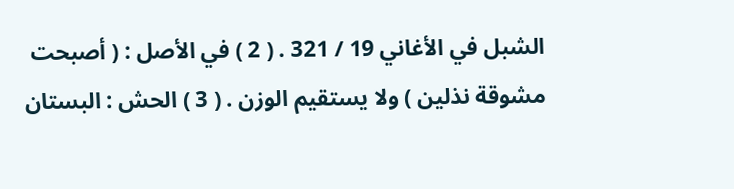الشبل في الأغاني 19 / 321 . ( 2 ) في الأصل : ( أصبحت مشوقة نذلين ) ولا يستقيم الوزن . ( 3 ) الحش : البستان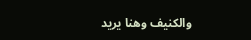والكنيف وهنا يريد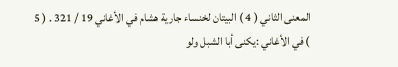المعنى الثاني ( 4 ) البيتان لخنساء جارية هشام في الأغاني 19 / 321 . ( 5 ) في الأغاني :يكنى أبا الشبل ولو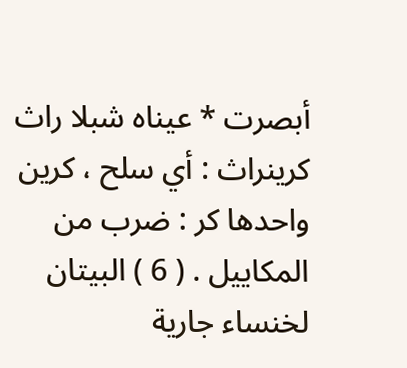أبصرت * عيناه شبلا راث كرينراث : أي سلح ، كرين واحدها كر : ضرب من المكاييل . ( 6 ) البيتان لخنساء جارية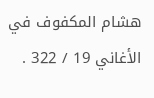هشام المكفوف في الأغاني 19 / 322 .